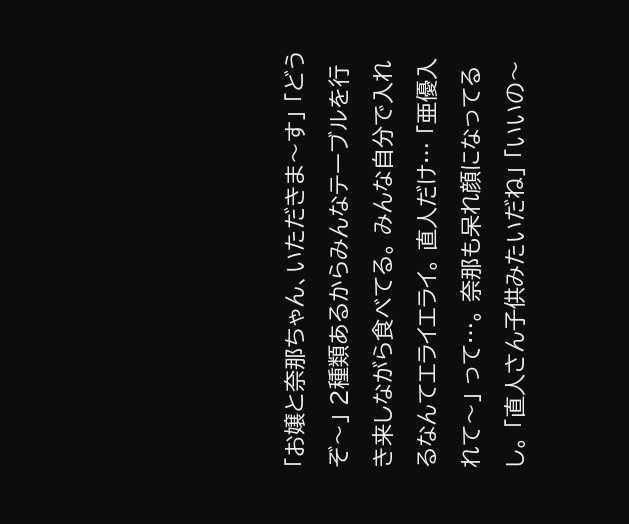「お嬢と奈那ちゃん、いただきま〜す」 「どうぞ〜」 2種類あるからみんなテーブルを行き来しながら食べてる。 みんな自分で入れるなんてエライエライ。 直人だけ… 「亜優入れて〜」 って…。 奈那も呆れ顔になってるし。 「直人さん子供みたいだね」 「いいの〜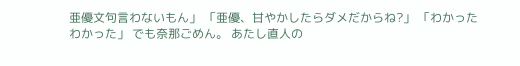亜優文句言わないもん」 「亜優、甘やかしたらダメだからね?」 「わかったわかった」 でも奈那ごめん。 あたし直人の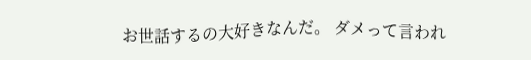お世話するの大好きなんだ。 ダメって言われ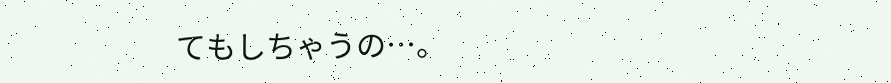てもしちゃうの…。